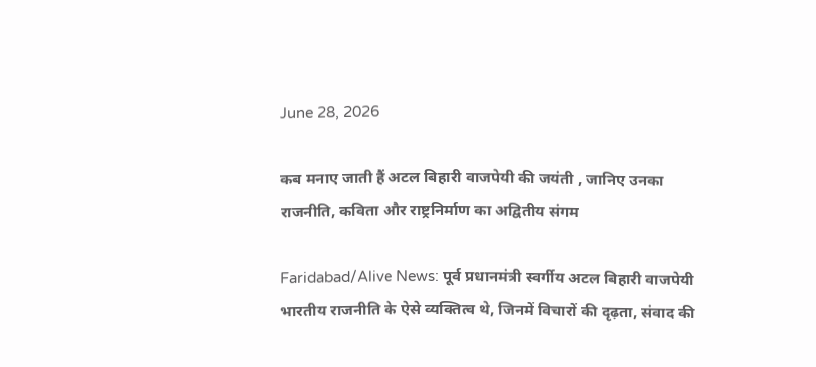June 28, 2026

कब मनाए जाती हैं अटल बिहारी वाजपेयी की जयंती , जानिए उनका राजनीति, कविता और राष्ट्रनिर्माण का अद्वितीय संगम

Faridabad/Alive News: पूर्व प्रधानमंत्री स्वर्गीय अटल बिहारी वाजपेयी भारतीय राजनीति के ऐसे व्यक्तित्व थे, जिनमें विचारों की दृढ़ता, संवाद की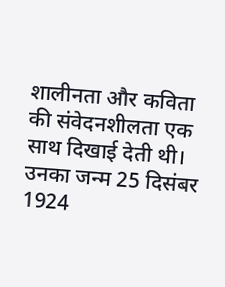शालीनता और कविता की संवेदनशीलता एक साथ दिखाई देती थी। उनका जन्म 25 दिसंबर 1924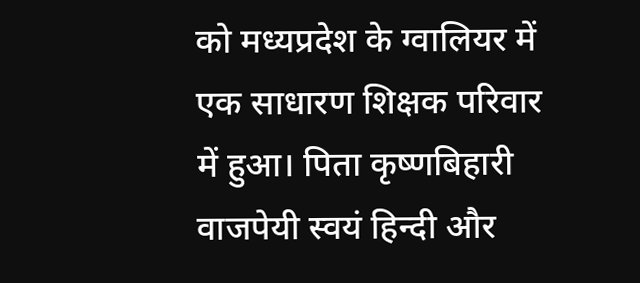को मध्यप्रदेश के ग्वालियर में एक साधारण शिक्षक परिवार में हुआ। पिता कृष्णबिहारी वाजपेयी स्वयं हिन्दी और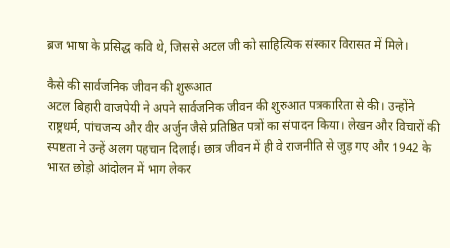ब्रज भाषा के प्रसिद्ध कवि थे, जिससे अटल जी को साहित्यिक संस्कार विरासत में मिले।

कैसे की सार्वजनिक जीवन की शुरूआत
अटल बिहारी वाजपेयी ने अपने सार्वजनिक जीवन की शुरुआत पत्रकारिता से की। उन्होंने राष्ट्रधर्म, पांचजन्य और वीर अर्जुन जैसे प्रतिष्ठित पत्रों का संपादन किया। लेखन और विचारों की स्पष्टता ने उन्हें अलग पहचान दिलाई। छात्र जीवन में ही वे राजनीति से जुड़ गए और 1942 के भारत छोड़ो आंदोलन में भाग लेकर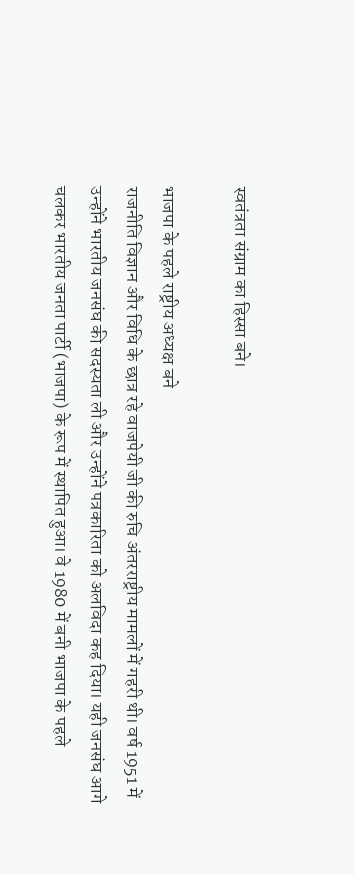स्वतंत्रता संग्राम का हिस्सा बने।

भाजपा के पहले राष्ट्रीय अध्यक्ष बने
राजनीति विज्ञान और विधि के छात्र रहे वाजपेयी जी की रुचि अंतरराष्ट्रीय मामलों में गहरी थी। वर्ष 1951 में उन्होंने भारतीय जनसंघ की सदस्यता ली और उन्होंने पत्रकारिता को अलविदा कह दिया। यही जनसंघ आगे चलकर भारतीय जनता पार्टी (भाजपा) के रूप में स्थापित हुआ। वे 1980 में बनी भाजपा के पहले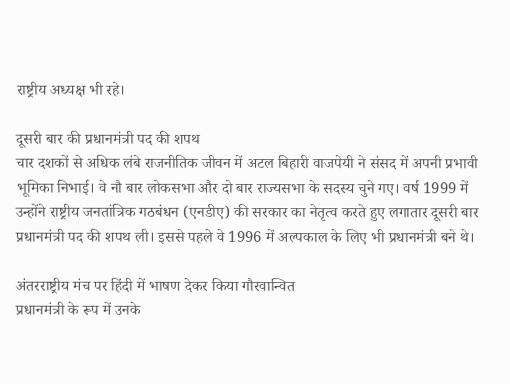राष्ट्रीय अध्यक्ष भी रहे।

दूसरी बार की प्रधानमंत्री पद की शपथ
चार दशकों से अधिक लंबे राजनीतिक जीवन में अटल बिहारी वाजपेयी ने संसद में अपनी प्रभावी भूमिका निभाई। वे नौ बार लोकसभा और दो बार राज्यसभा के सदस्य चुने गए। वर्ष 1999 में उन्होंने राष्ट्रीय जनतांत्रिक गठबंधन (एनडीए) की सरकार का नेतृत्व करते हुए लगातार दूसरी बार प्रधानमंत्री पद की शपथ ली। इससे पहले वे 1996 में अल्पकाल के लिए भी प्रधानमंत्री बने थे।

अंतरराष्ट्रीय मंच पर हिंदी में भाषण देकर किया गौरवान्वित
प्रधानमंत्री के रूप में उनके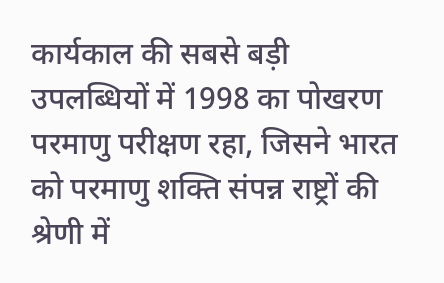कार्यकाल की सबसे बड़ी उपलब्धियों में 1998 का पोखरण परमाणु परीक्षण रहा, जिसने भारत को परमाणु शक्ति संपन्न राष्ट्रों की श्रेणी में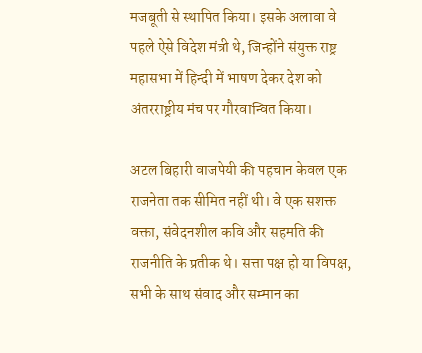मजबूती से स्थापित किया। इसके अलावा वे पहले ऐसे विदेश मंत्री थे, जिन्होंने संयुक्त राष्ट्र महासभा में हिन्दी में भाषण देकर देश को अंतरराष्ट्रीय मंच पर गौरवान्वित किया।

अटल बिहारी वाजपेयी की पहचान केवल एक राजनेता तक सीमित नहीं थी। वे एक सशक्त वक्ता, संवेदनशील कवि और सहमति की राजनीति के प्रतीक थे। सत्ता पक्ष हो या विपक्ष, सभी के साथ संवाद और सम्मान का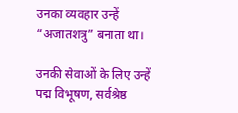उनका व्यवहार उन्हें “अजातशत्रु” बनाता था।

उनकी सेवाओं के लिए उन्हें पद्म विभूषण, सर्वश्रेष्ठ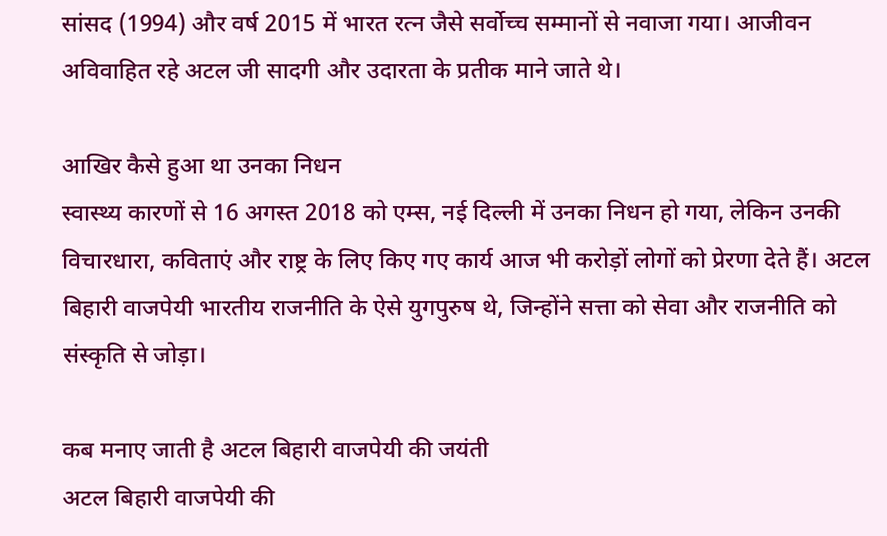सांसद (1994) और वर्ष 2015 में भारत रत्न जैसे सर्वोच्च सम्मानों से नवाजा गया। आजीवन अविवाहित रहे अटल जी सादगी और उदारता के प्रतीक माने जाते थे।

आखिर कैसे हुआ था उनका निधन
स्वास्थ्य कारणों से 16 अगस्त 2018 को एम्स, नई दिल्ली में उनका निधन हो गया, लेकिन उनकी विचारधारा, कविताएं और राष्ट्र के लिए किए गए कार्य आज भी करोड़ों लोगों को प्रेरणा देते हैं। अटल बिहारी वाजपेयी भारतीय राजनीति के ऐसे युगपुरुष थे, जिन्होंने सत्ता को सेवा और राजनीति को संस्कृति से जोड़ा।

कब मनाए जाती है अटल बिहारी वाजपेयी की जयंती
अटल बिहारी वाजपेयी की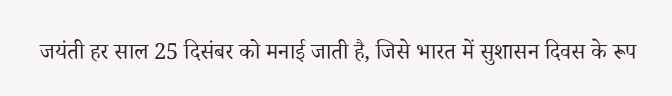जयंती हर साल 25 दिसंबर को मनाई जाती है, जिसे भारत में सुशासन दिवस के रूप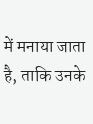में मनाया जाता है, ताकि उनके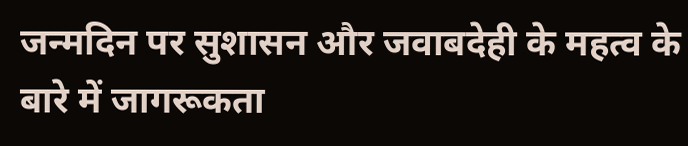जन्मदिन पर सुशासन और जवाबदेही के महत्व के बारे में जागरूकता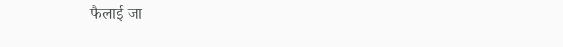फैलाई जा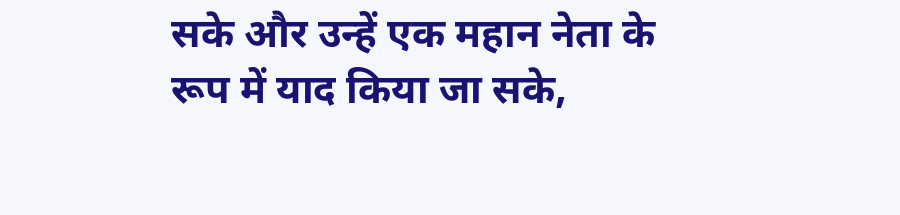सके और उन्हें एक महान नेता के रूप में याद किया जा सके,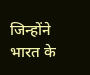जिन्होंने भारत के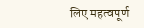लिए महत्वपूर्ण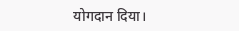योगदान दिया।